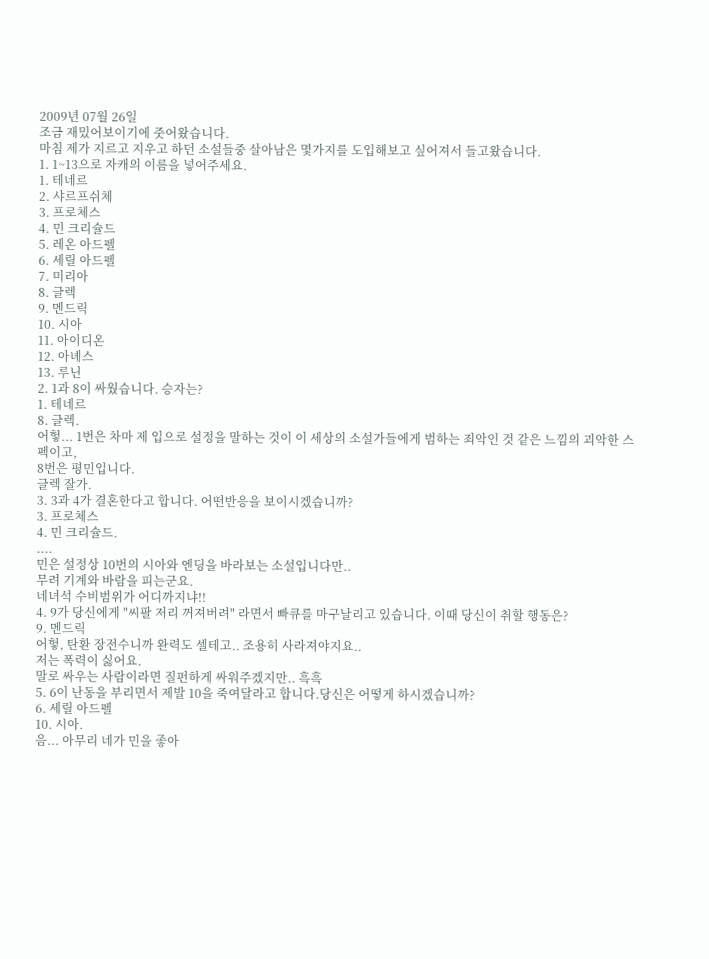2009년 07월 26일
조금 재밌어보이기에 줏어왔습니다.
마침 제가 지르고 지우고 하던 소설들중 살아남은 몇가지를 도입해보고 싶어져서 들고왔습니다.
1. 1~13으로 자캐의 이름을 넣어주세요.
1. 테네르
2. 샤르프쉬체
3. 프로체스
4. 민 크리슐드
5. 레온 아드펠
6. 세릴 아드펠
7. 미리아
8. 글렉
9. 멘드릭
10. 시아
11. 아이디온
12. 아녜스
13. 루닌
2. 1과 8이 싸웠습니다. 승자는?
1. 테네르
8. 글렉.
어헣... 1번은 차마 제 입으로 설정을 말하는 것이 이 세상의 소설가들에게 범하는 죄악인 것 같은 느낌의 괴악한 스펙이고,
8번은 평민입니다.
글렉 잘가.
3. 3과 4가 결혼한다고 합니다. 어떤반응을 보이시겠습니까?
3. 프로체스
4. 민 크리슐드.
....
민은 설정상 10번의 시아와 엔딩을 바라보는 소설입니다만..
무려 기계와 바람을 피는군요.
네녀석 수비범위가 어디까지냐!!
4. 9가 당신에게 "씨팔 저리 꺼져버려" 라면서 빠큐를 마구날리고 있습니다. 이때 당신이 취할 행동은?
9. 멘드릭
어헣, 탄환 장전수니까 완력도 셀테고.. 조용히 사라져야지요..
저는 폭력이 싫어요.
말로 싸우는 사람이라면 질펀하게 싸워주겠지만.. 흑흑
5. 6이 난동을 부리면서 제발 10을 죽여달라고 합니다.당신은 어떻게 하시겠습니까?
6. 세릴 아드펠
10. 시아.
음... 아무리 네가 민을 좋아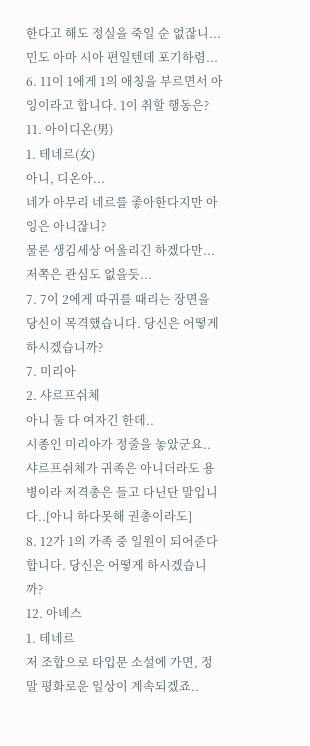한다고 해도 정실을 죽일 순 없잖니...
민도 아마 시아 편일텐데 포기하렴...
6. 11이 1에게 1의 애칭을 부르면서 아잉이라고 합니다. 1이 취할 행동은?
11. 아이디온(男)
1. 테네르(女)
아니, 디온아...
네가 아무리 네르를 좋아한다지만 아잉은 아니잖니?
물론 생김세상 어울리긴 하겠다만...
저쪽은 관심도 없을듯...
7. 7이 2에게 따귀를 때리는 장면을 당신이 목격했습니다. 당신은 어떻게 하시겠습니까?
7. 미리아
2. 샤르프쉬체
아니 둘 다 여자긴 한데..
시종인 미리아가 정줄을 놓았군요..
샤르프쉬체가 귀족은 아니더라도 용병이라 저격총은 들고 다닌단 말입니다..[아니 하다못해 권총이라도]
8. 12가 1의 가족 중 일원이 되어준다 합니다. 당신은 어떻게 하시겠습니까?
12. 아녜스
1. 테네르
저 조합으로 타입문 소설에 가면, 정말 평화로운 일상이 계속되겠죠..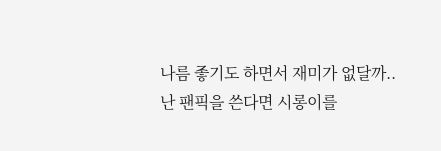나름 좋기도 하면서 재미가 없달까..
난 팬픽을 쓴다면 시롱이를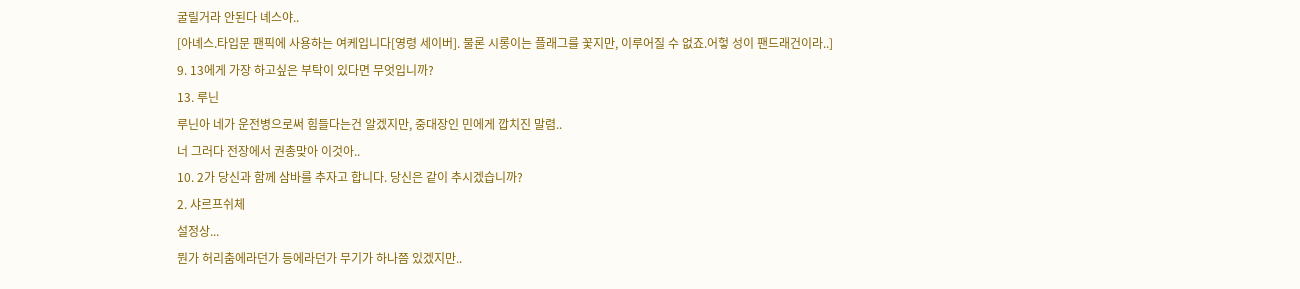굴릴거라 안된다 녜스야..
[아녜스.타입문 팬픽에 사용하는 여케입니다[영령 세이버]. 물론 시롱이는 플래그를 꽃지만, 이루어질 수 없죠.어헣 성이 팬드래건이라..]
9. 13에게 가장 하고싶은 부탁이 있다면 무엇입니까?
13. 루닌
루닌아 네가 운전병으로써 힘들다는건 알겠지만, 중대장인 민에게 깝치진 말렴..
너 그러다 전장에서 권총맞아 이것아..
10. 2가 당신과 함께 삼바를 추자고 합니다. 당신은 같이 추시겠습니까?
2. 샤르프쉬체
설정상...
뭔가 허리춤에라던가 등에라던가 무기가 하나쯤 있겠지만..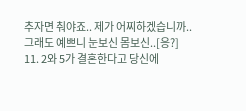추자면 춰야죠.. 제가 어찌하겠습니까..
그래도 예쁘니 눈보신 몸보신..[응?]
11. 2와 5가 결혼한다고 당신에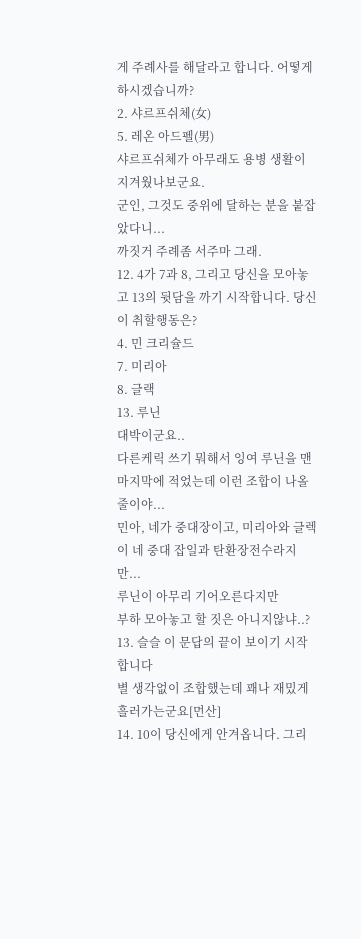게 주례사를 해달라고 합니다. 어떻게 하시겠습니까?
2. 샤르프쉬체(女)
5. 레온 아드펠(男)
샤르프쉬체가 아무래도 용병 생활이 지겨웠나보군요.
군인, 그것도 중위에 달하는 분을 붙잡았다니...
까짓거 주례좀 서주마 그래.
12. 4가 7과 8, 그리고 당신을 모아놓고 13의 뒷담을 까기 시작합니다. 당신이 취할행동은?
4. 민 크리슐드
7. 미리아
8. 글랙
13. 루닌
대박이군요..
다른케릭 쓰기 뭐해서 잉여 루닌을 맨 마지막에 적었는데 이런 조합이 나올 줄이야...
민아, 네가 중대장이고, 미리아와 글렉이 네 중대 잡일과 탄환장전수라지만...
루닌이 아무리 기어오른다지만
부하 모아놓고 할 짓은 아니지않냐..?
13. 슬슬 이 문답의 끝이 보이기 시작합니다
별 생각없이 조합했는데 꽤나 재밌게 흘러가는군요[먼산]
14. 10이 당신에게 안겨옵니다. 그리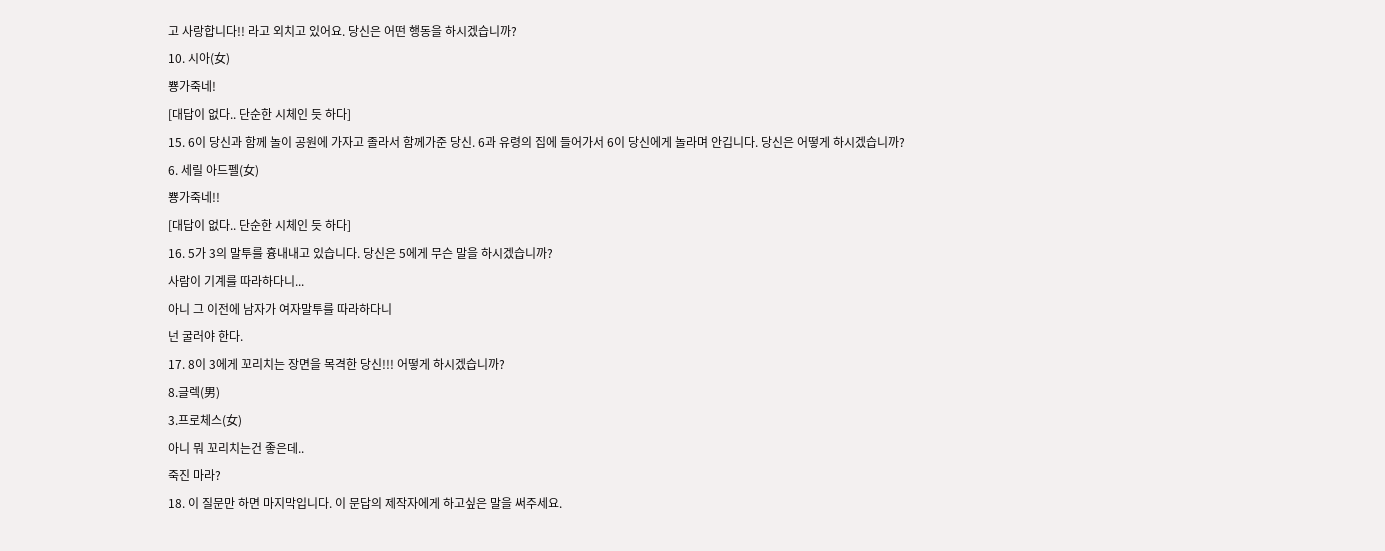고 사랑합니다!! 라고 외치고 있어요. 당신은 어떤 행동을 하시겠습니까?
10. 시아(女)
뿅가죽네!
[대답이 없다.. 단순한 시체인 듯 하다]
15. 6이 당신과 함께 놀이 공원에 가자고 졸라서 함께가준 당신. 6과 유령의 집에 들어가서 6이 당신에게 놀라며 안깁니다. 당신은 어떻게 하시겠습니까?
6. 세릴 아드펠(女)
뿅가죽네!!
[대답이 없다.. 단순한 시체인 듯 하다]
16. 5가 3의 말투를 흉내내고 있습니다. 당신은 5에게 무슨 말을 하시겠습니까?
사람이 기계를 따라하다니...
아니 그 이전에 남자가 여자말투를 따라하다니
넌 굴러야 한다.
17. 8이 3에게 꼬리치는 장면을 목격한 당신!!! 어떻게 하시겠습니까?
8.글렉(男)
3.프로체스(女)
아니 뭐 꼬리치는건 좋은데..
죽진 마라?
18. 이 질문만 하면 마지막입니다. 이 문답의 제작자에게 하고싶은 말을 써주세요.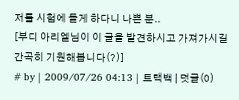저를 시험에 들게 하다니 나쁜 분..
[부디 아리엘님이 이 글을 발견하시고 가져가시길 간곡히 기원해봅니다(?)]
# by | 2009/07/26 04:13 | 트랙백 | 덧글(0)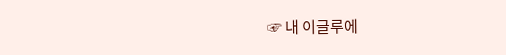☞ 내 이글루에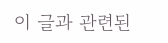이 글과 관련된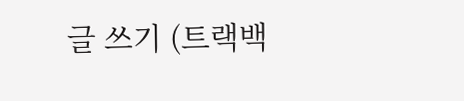글 쓰기 (트랙백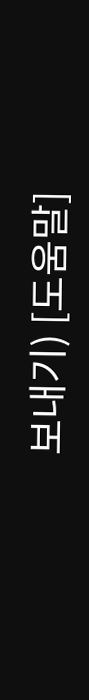보내기) [도움말]